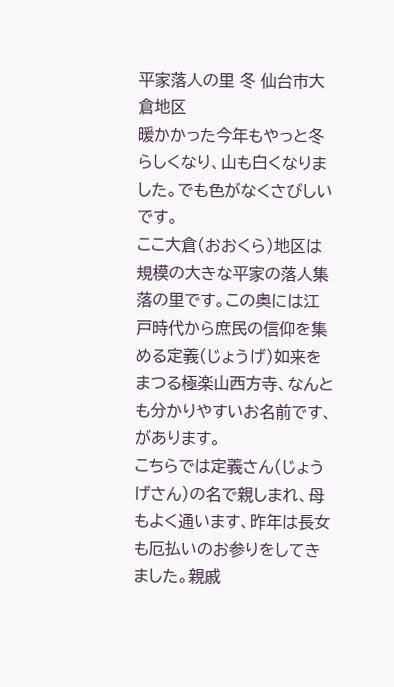平家落人の里 冬 仙台市大倉地区
暖かかった今年もやっと冬らしくなり、山も白くなりました。でも色がなくさびしいです。
ここ大倉(おおくら)地区は規模の大きな平家の落人集落の里です。この奥には江戸時代から庶民の信仰を集める定義(じょうげ)如来をまつる極楽山西方寺、なんとも分かりやすいお名前です、があります。
こちらでは定義さん(じょうげさん)の名で親しまれ、母もよく通います、昨年は長女も厄払いのお参りをしてきました。親戚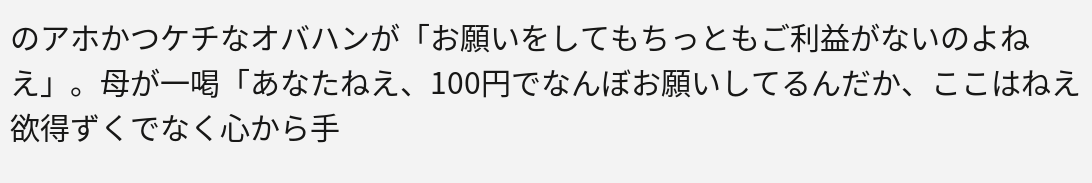のアホかつケチなオバハンが「お願いをしてもちっともご利益がないのよねえ」。母が一喝「あなたねえ、100円でなんぼお願いしてるんだか、ここはねえ欲得ずくでなく心から手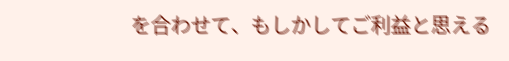を合わせて、もしかしてご利益と思える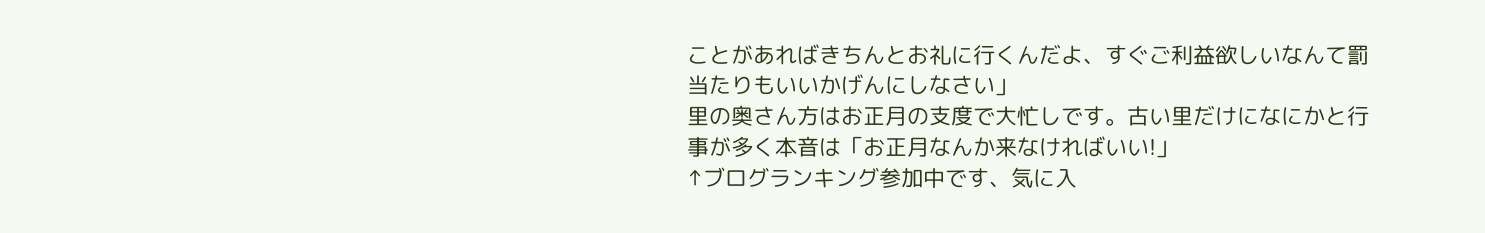ことがあればきちんとお礼に行くんだよ、すぐご利益欲しいなんて罰当たりもいいかげんにしなさい」
里の奥さん方はお正月の支度で大忙しです。古い里だけになにかと行事が多く本音は「お正月なんか来なければいい!」
↑ブログランキング参加中です、気に入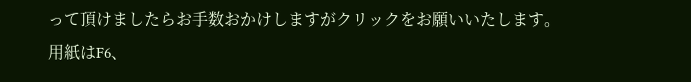って頂けましたらお手数おかけしますがクリックをお願いいたします。
用紙はF6、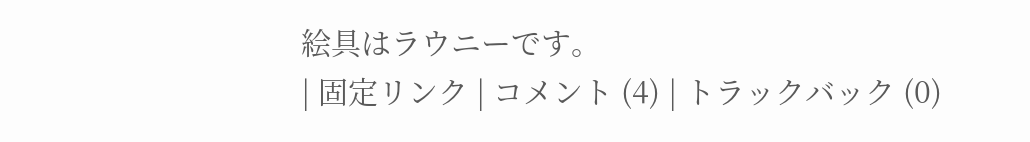絵具はラウニーです。
| 固定リンク | コメント (4) | トラックバック (0)